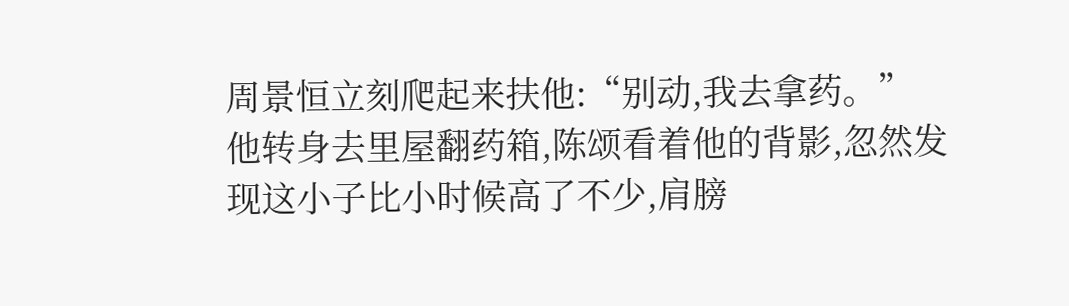周景恒立刻爬起来扶他:“别动,我去拿药。”
他转身去里屋翻药箱,陈颂看着他的背影,忽然发现这小子比小时候高了不少,肩膀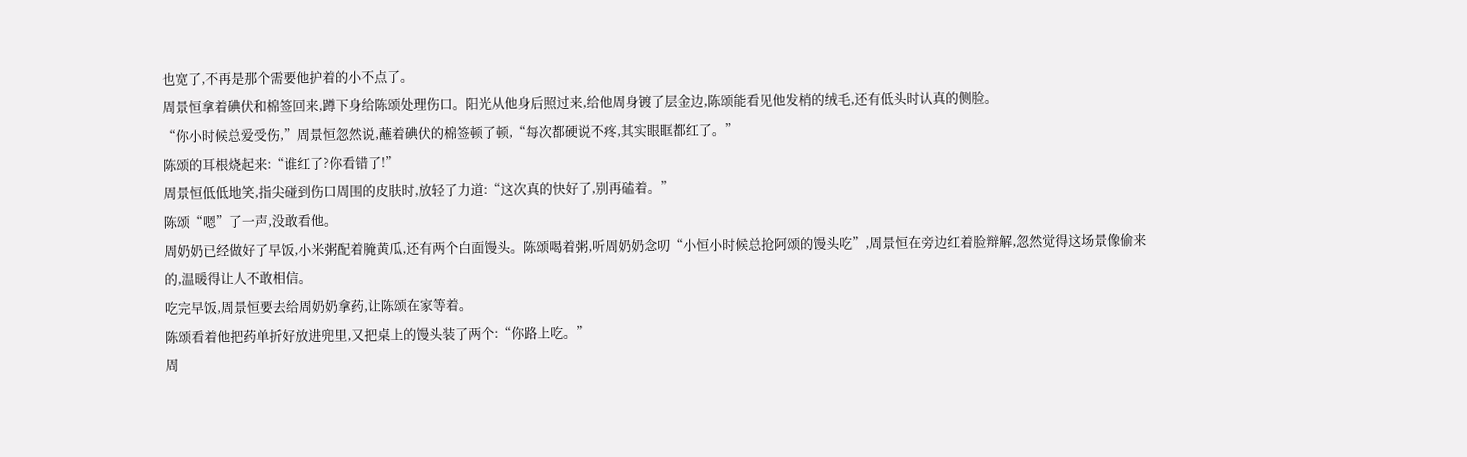也宽了,不再是那个需要他护着的小不点了。
周景恒拿着碘伏和棉签回来,蹲下身给陈颂处理伤口。阳光从他身后照过来,给他周身镀了层金边,陈颂能看见他发梢的绒毛,还有低头时认真的侧脸。
“你小时候总爱受伤,”周景恒忽然说,蘸着碘伏的棉签顿了顿,“每次都硬说不疼,其实眼眶都红了。”
陈颂的耳根烧起来:“谁红了?你看错了!”
周景恒低低地笑,指尖碰到伤口周围的皮肤时,放轻了力道:“这次真的快好了,别再磕着。”
陈颂“嗯”了一声,没敢看他。
周奶奶已经做好了早饭,小米粥配着腌黄瓜,还有两个白面馒头。陈颂喝着粥,听周奶奶念叨“小恒小时候总抢阿颂的馒头吃”,周景恒在旁边红着脸辩解,忽然觉得这场景像偷来的,温暖得让人不敢相信。
吃完早饭,周景恒要去给周奶奶拿药,让陈颂在家等着。
陈颂看着他把药单折好放进兜里,又把桌上的馒头装了两个:“你路上吃。”
周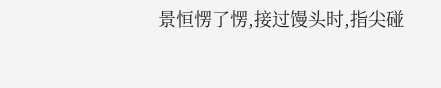景恒愣了愣,接过馒头时,指尖碰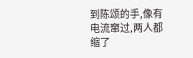到陈颂的手,像有电流窜过,两人都缩了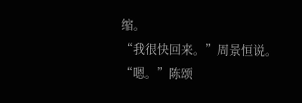缩。
“我很快回来。”周景恒说。
“嗯。”陈颂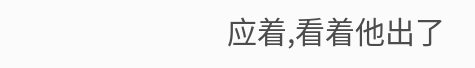应着,看着他出了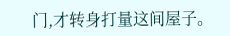门,才转身打量这间屋子。